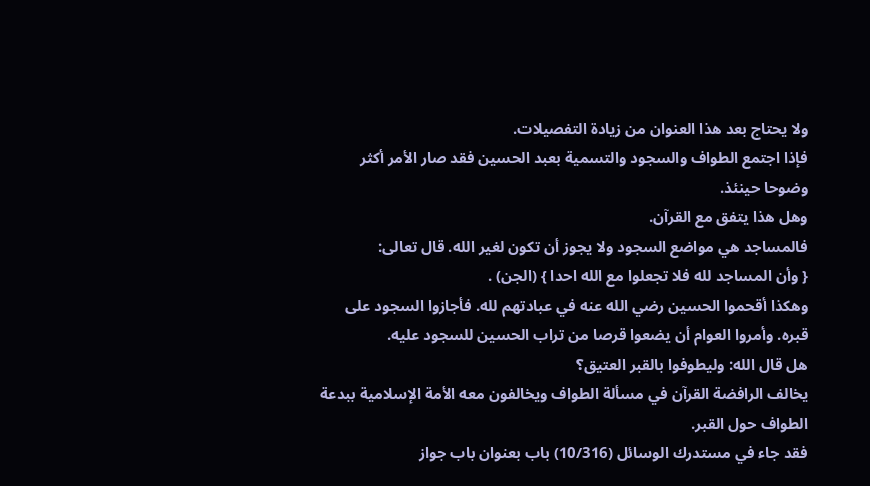ولا يحتاج بعد هذا العنوان من زيادة التفصيلات.
فإذا اجتمع الطواف والسجود والتسمية بعبد الحسين فقد صار الأمر أكثر وضوحا حينئذ.
وهل هذا يتفق مع القرآن.
فالمساجد هي مواضع السجود ولا يجوز أن تكون لغير الله. قال تعالى:
{ وأن المساجد لله فلا تجعلوا مع الله احدا } (الجن) .
وهكذا أقحموا الحسين رضي الله عنه في عبادتهم لله. فأجازوا السجود على قبره. وأمروا العوام أن يضعوا قرصا من تراب الحسين للسجود عليه.
هل قال الله: وليطوفوا بالقبر العتيق؟
يخالف الرافضة القرآن في مسألة الطواف ويخالفون معه الأمة الإسلامية ببدعة الطواف حول القبر.
فقد جاء في مستدرك الوسائل (10/316) باب بعنوان باب جواز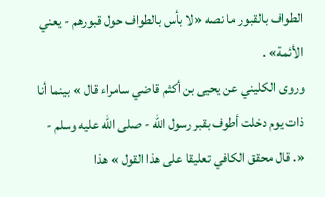الطواف بالقبور ما نصه «لا بأس بالطواف حول قبورهم - يعني الأئمة» .
وروى الكليني عن يحيى بن أكثم قاضي سامراء قال » بينما أنا ذات يوم دخلت أطوف بقبر رسول الله - صلى الله عليه وسلم - «. قال محقق الكافي تعليقا على هذا القول » هذا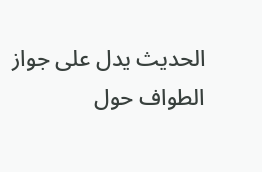الحديث يدل على جواز الطواف حول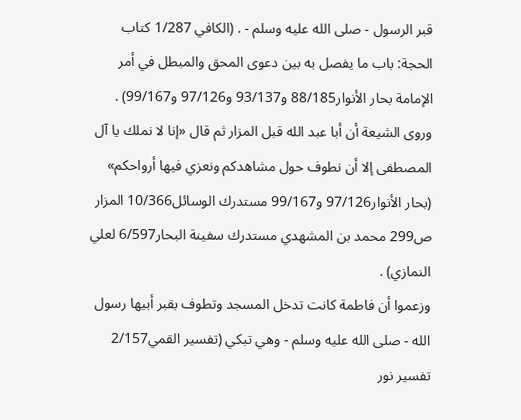قبر الرسول - صلى الله عليه وسلم - . (الكافي 1/287 كتاب الحجة: باب ما يفصل به بين دعوى المحق والمبطل في أمر الإمامة بحار الأنوار88/185 و93/137 و97/126 و99/167) .
وروى الشيعة أن أبا عبد الله قبل المزار ثم قال «إنا لا نملك يا آل المصطفى إلا أن نطوف حول مشاهدكم ونعزي فيها أرواحكم» (بحار الأنوار97/126 و99/167 مستدرك الوسائل10/366 المزار ص299 محمد بن المشهدي مستدرك سفينة البحار6/597 لعلي النمازي) .
وزعموا أن فاطمة كانت تدخل المسجد وتطوف بقبر أبيها رسول الله - صلى الله عليه وسلم - وهي تبكي (تفسير القمي2/157 تفسير نور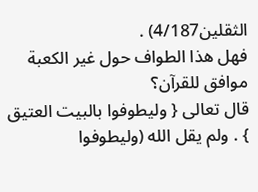الثقلين4/187) .
فهل هذا الطواف حول غير الكعبة موافق للقرآن؟
قال تعالى { وليطوفوا بالبيت العتيق } . ولم يقل الله (وليطوفوا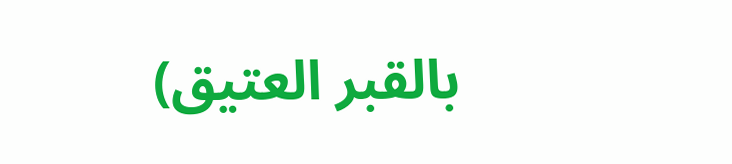بالقبر العتيق)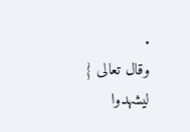.
وقال تعالى { ليشهدوا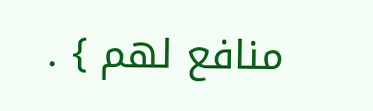منافع لهم } .